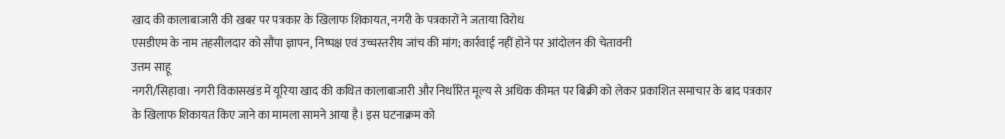खाद की कालाबाजारी की खबर पर पत्रकार के खिलाफ शिकायत, नगरी के पत्रकारों ने जताया विरोध
एसडीएम के नाम तहसीलदार को सौंपा ज्ञापन, निष्पक्ष एवं उच्चस्तरीय जांच की मांग; कार्रवाई नहीं होने पर आंदोलन की चेतावनी
उत्तम साहू
नगरी/सिहावा। नगरी विकासखंड में यूरिया खाद की कथित कालाबाजारी और निर्धारित मूल्य से अधिक कीमत पर बिक्री को लेकर प्रकाशित समाचार के बाद पत्रकार के खिलाफ शिकायत किए जाने का मामला सामने आया है। इस घटनाक्रम को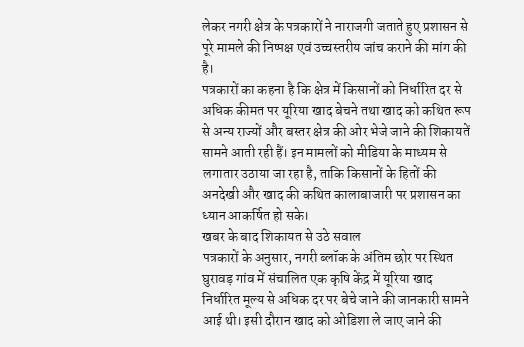लेकर नगरी क्षेत्र के पत्रकारों ने नाराजगी जताते हुए प्रशासन से पूरे मामले की निष्पक्ष एवं उच्चस्तरीय जांच कराने की मांग की है।
पत्रकारों का कहना है कि क्षेत्र में किसानों को निर्धारित दर से अधिक कीमत पर यूरिया खाद बेचने तथा खाद को कथित रूप से अन्य राज्यों और बस्तर क्षेत्र की ओर भेजे जाने की शिकायतें सामने आती रही हैं। इन मामलों को मीडिया के माध्यम से लगातार उठाया जा रहा है, ताकि किसानों के हितों की अनदेखी और खाद की कथित कालाबाजारी पर प्रशासन का ध्यान आकर्षित हो सके।
खबर के बाद शिकायत से उठे सवाल
पत्रकारों के अनुसार, नगरी ब्लॉक के अंतिम छोर पर स्थित घुरावड़ गांव में संचालित एक कृषि केंद्र में यूरिया खाद निर्धारित मूल्य से अधिक दर पर बेचे जाने की जानकारी सामने आई थी। इसी दौरान खाद को ओडिशा ले जाए जाने की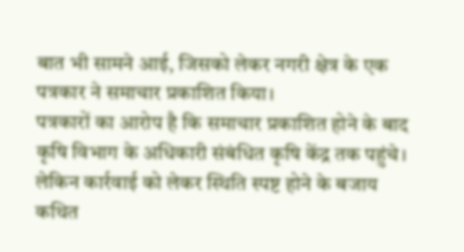बात भी सामने आई, जिसको लेकर नगरी क्षेत्र के एक पत्रकार ने समाचार प्रकाशित किया।
पत्रकारों का आरोप है कि समाचार प्रकाशित होने के बाद कृषि विभाग के अधिकारी संबंधित कृषि केंद्र तक पहुंचे। लेकिन कार्रवाई को लेकर स्थिति स्पष्ट होने के बजाय कथित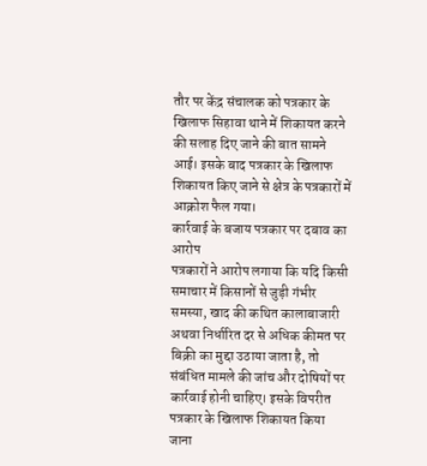तौर पर केंद्र संचालक को पत्रकार के खिलाफ सिहावा थाने में शिकायत करने की सलाह दिए जाने की बात सामने आई। इसके बाद पत्रकार के खिलाफ शिकायत किए जाने से क्षेत्र के पत्रकारों में आक्रोश फैल गया।
कार्रवाई के बजाय पत्रकार पर दबाव का आरोप
पत्रकारों ने आरोप लगाया कि यदि किसी समाचार में किसानों से जुड़ी गंभीर समस्या, खाद की कथित कालाबाजारी अथवा निर्धारित दर से अधिक कीमत पर बिक्री का मुद्दा उठाया जाता है, तो संबंधित मामले की जांच और दोषियों पर कार्रवाई होनी चाहिए। इसके विपरीत पत्रकार के खिलाफ शिकायत किया जाना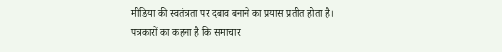मीडिया की स्वतंत्रता पर दबाव बनाने का प्रयास प्रतीत होता है।
पत्रकारों का कहना है कि समाचार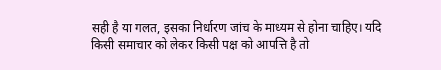सही है या गलत, इसका निर्धारण जांच के माध्यम से होना चाहिए। यदि किसी समाचार को लेकर किसी पक्ष को आपत्ति है तो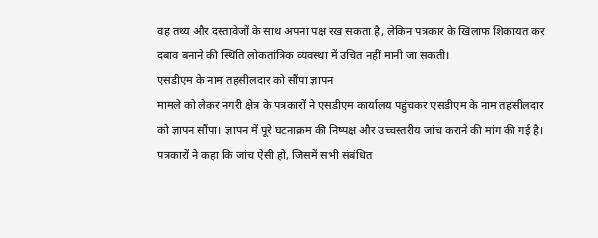वह तथ्य और दस्तावेजों के साथ अपना पक्ष रख सकता है, लेकिन पत्रकार के खिलाफ शिकायत कर दबाव बनाने की स्थिति लोकतांत्रिक व्यवस्था में उचित नहीं मानी जा सकती।
एसडीएम के नाम तहसीलदार को सौंपा ज्ञापन
मामले को लेकर नगरी क्षेत्र के पत्रकारों ने एसडीएम कार्यालय पहुंचकर एसडीएम के नाम तहसीलदार को ज्ञापन सौंपा। ज्ञापन में पूरे घटनाक्रम की निष्पक्ष और उच्चस्तरीय जांच कराने की मांग की गई है। पत्रकारों ने कहा कि जांच ऐसी हो, जिसमें सभी संबंधित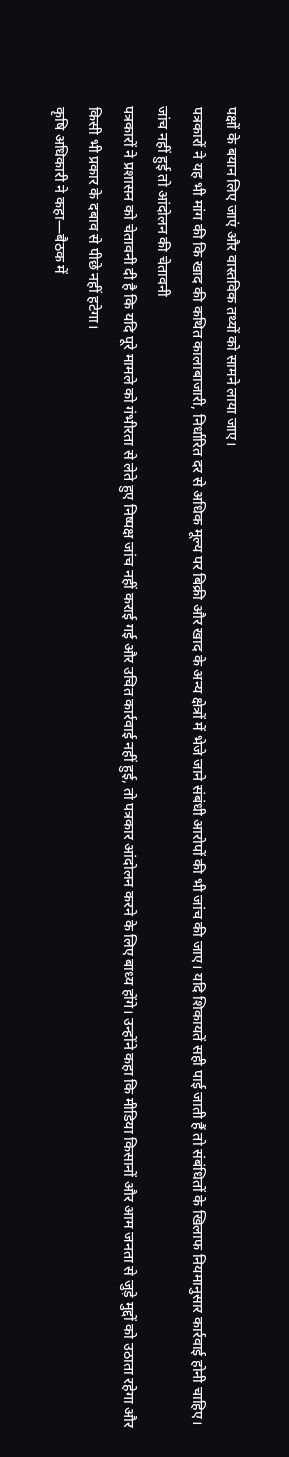पक्षों के बयान लिए जाएं और वास्तविक तथ्यों को सामने लाया जाए।
पत्रकारों ने यह भी मांग की कि खाद की कथित कालाबाजारी, निर्धारित दर से अधिक मूल्य पर बिक्री और खाद के अन्य क्षेत्रों में भेजे जाने संबंधी आरोपों की भी जांच की जाए। यदि शिकायतें सही पाई जाती हैं तो संबंधितों के खिलाफ नियमानुसार कार्रवाई होनी चाहिए।
जांच नहीं हुई तो आंदोलन की चेतावनी
पत्रकारों ने प्रशासन को चेतावनी दी है कि यदि पूरे मामले को गंभीरता से लेते हुए निष्पक्ष जांच नहीं कराई गई और उचित कार्रवाई नहीं हुई, तो पत्रकार आंदोलन करने के लिए बाध्य होंगे। उन्होंने कहा कि मीडिया किसानों और आम जनता से जुड़े मुद्दों को उठाता रहेगा और किसी भी प्रकार के दबाव से पीछे नहीं हटेगा।
कृषि अधिकारी ने कहा—बैठक में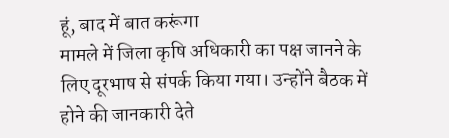हूं, बाद में बात करूंगा
मामले में जिला कृषि अधिकारी का पक्ष जानने के लिए दूरभाष से संपर्क किया गया। उन्होंने बैठक में होने की जानकारी देते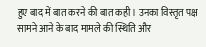हुए बाद में बात करने की बात कही। उनका विस्तृत पक्ष सामने आने के बाद मामले की स्थिति और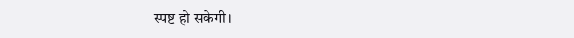स्पष्ट हो सकेगी।